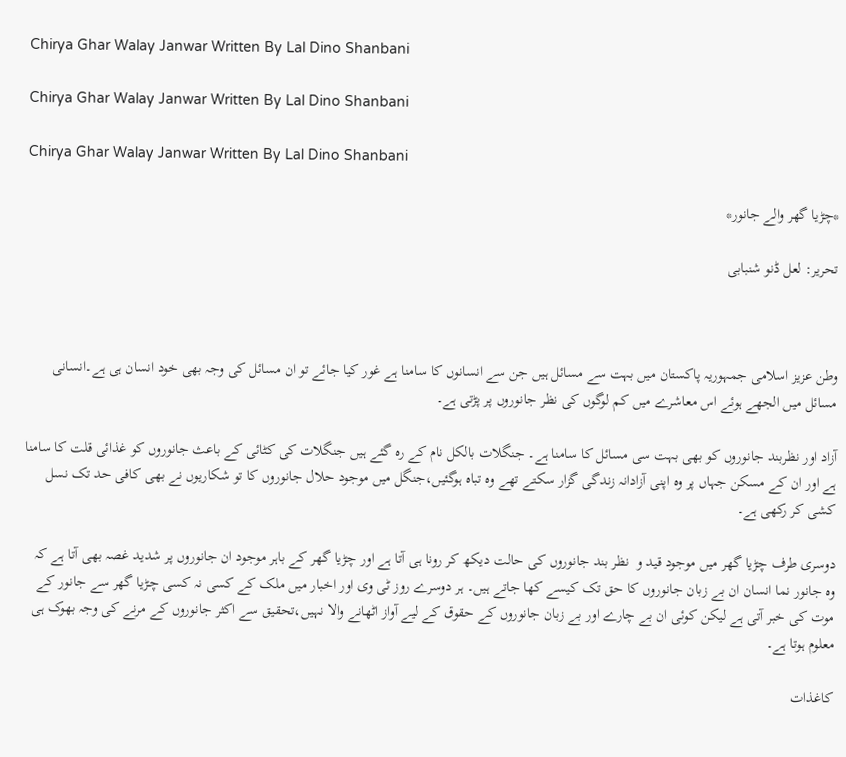Chirya Ghar Walay Janwar Written By Lal Dino Shanbani

Chirya Ghar Walay Janwar Written By Lal Dino Shanbani

Chirya Ghar Walay Janwar Written By Lal Dino Shanbani

*چڑیا گھر والے جانور*

تحریر: لعل ڈنو شنبابی



وطن عزیز اسلامی جمہوریہ پاکستان میں بہت سے مسائل ہیں جن سے انسانوں کا سامنا ہے غور کیا جائے تو ان مسائل کی وجہ بھی خود انسان ہی ہے۔انسانی مسائل میں الجھے ہوئے اس معاشرے میں کم لوگوں کی نظر جانوروں پر پڑتی ہے۔

آزاد اور نظربند جانوروں کو بھی بہت سی مسائل کا سامنا ہے۔ جنگلات بالکل نام کے رہ گئے ہیں جنگلات کی کٹائی کے باعث جانوروں کو غذائی قلت کا سامنا ہے اور ان کے مسکن جہاں پر وہ اپنی آزادانہ زندگی گزار سکتے تھے وہ تباہ ہوگئیں،جنگل میں موجود حلال جانوروں کا تو شکاریوں نے بھی کافی حد تک نسل کشی کر رکھی ہے۔

دوسری طرف چڑیا گھر میں موجود قید و  نظر بند جانوروں کی حالت دیکھ کر رونا ہی آتا ہے اور چڑیا گھر کے باہر موجود ان جانوروں پر شدید غصہ بھی آتا ہے کہ وہ جانور نما انسان ان بے زبان جانوروں کا حق تک کیسے کھا جاتے ہیں۔ ہر دوسرے روز ٹی وی اور اخبار میں ملک کے کسی نہ کسی چڑیا گھر سے جانور کے موت کی خبر آتی ہے لیکن کوئی ان بے چارے اور بے زبان جانوروں کے حقوق کے لیے آواز اٹھانے والا نہیں،تحقیق سے اکثر جانوروں کے مرنے کی وجہ بھوک ہی معلوم ہوتا ہے۔

کاغذات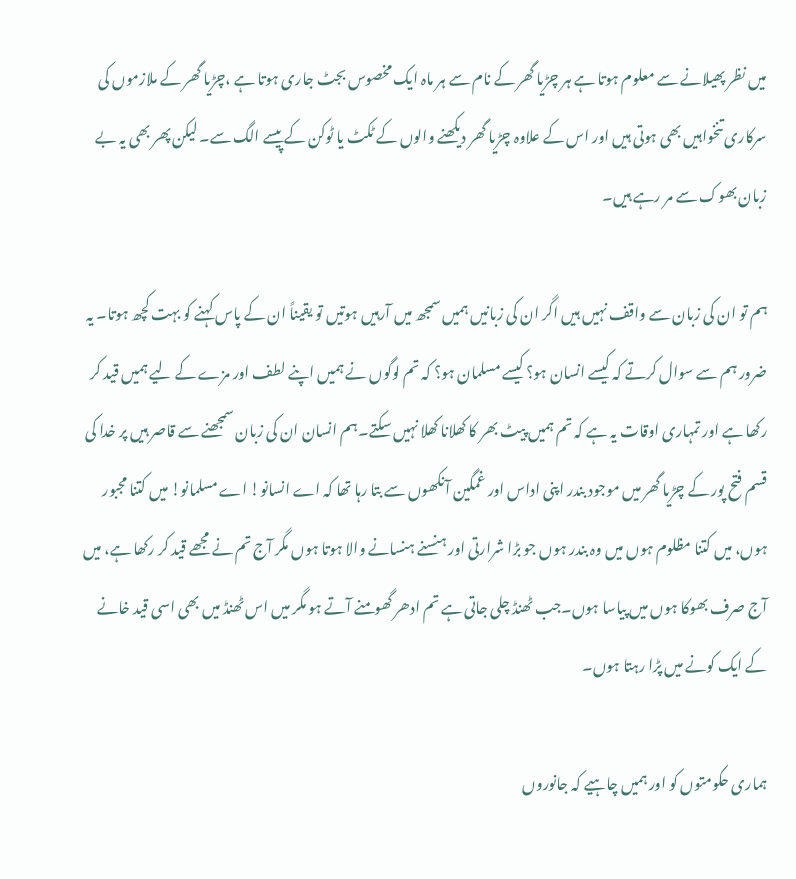میں نظر پھیلانے سے معلوم ہوتا ہے ہر چڑیا گھر کے نام سے ہر ماہ ایک مخصوس بجٹ جاری ہوتا ہے ،چڑیا گھر کے ملازموں کی سرکاری تنخواہیں بھی ہوتی ہیں اور اس کے علاوہ چڑیا گھر دیکھنے والوں کے ٹکٹ یا ٹوکن کے پیسے الگ سے۔ لیکن پھر بھی یہ بے زبان بھوک سے مر رہے ہیں۔

ہم تو ان کی زبان سے واقف نہیں ہیں اگر ان کی زبانیں ہمیں سمجھ میں آرہیں ہوتیں تو یقیناً ان کے پاس کہنے کو بہت کچھ ہوتا۔ یہ ضرور ہم سے سوال کرتے کہ کیسے انسان ہو؟ کیسے مسلمان ہو؟ کہ تم لوگوں نے ہمیں اپنے لطف اور مزے کے لیے ہمیں قید کر رکھا ہے اور تمہاری اوقات یہ ہے کہ تم ہمیں پیٹ بھر کا کھلانا کھلا نہیں سکتے۔ہم انسان ان کی زبان سمجھنے سے قاصر ہیں پر خدا کی قسم فتح پور کے چڑیا گھر میں موجود بندر اپنی اداس اور غمگین آنکھوں سے بتا رہا تھا کہ اے انسانو! اے مسلمانو! میں کتنا مجبور ہوں، میں کتنا مظلوم ہوں میں وہ بندر ہوں جو بڑا شرارتی اور ہنسنے ہنسانے والا ہوتا ہوں مگر آج تم نے مجھے قید کر رکھا ہے، میں آج صرف بھوکا ہوں میں پیاسا ہوں۔جب ٹھنڈ چلی جاتی ہے تم ادھر گھومنے آتے ہو مگر میں اس ٹھنڈ میں بھی اسی قید خانے کے ایک کونے میں پڑا رہتا ہوں۔

ہماری حکومتوں کو اور ہمیں چاہیے کہ جانوروں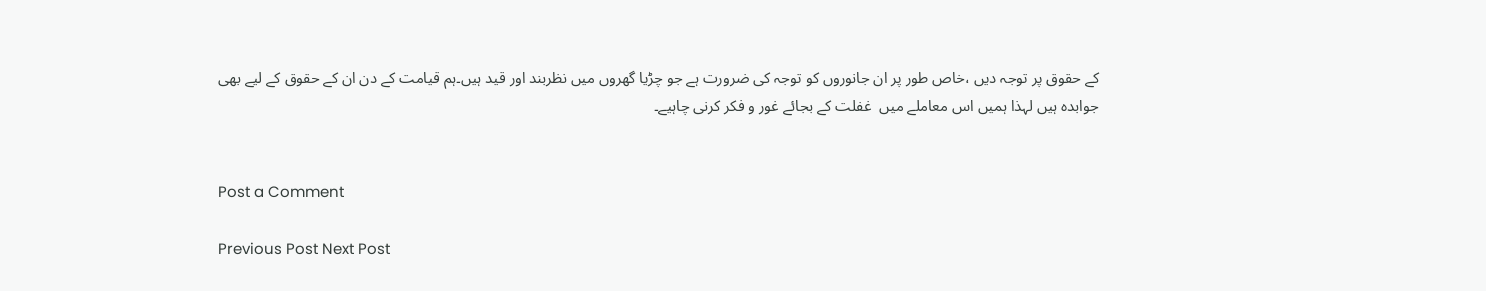کے حقوق پر توجہ دیں ،خاص طور پر ان جانوروں کو توجہ کی ضرورت ہے جو چڑیا گھروں میں نظربند اور قید ہیں۔ہم قیامت کے دن ان کے حقوق کے لیے بھی جوابدہ ہیں لہذا ہمیں اس معاملے میں  غفلت کے بجائے غور و فکر کرنی چاہیے۔


Post a Comment

Previous Post Next Post